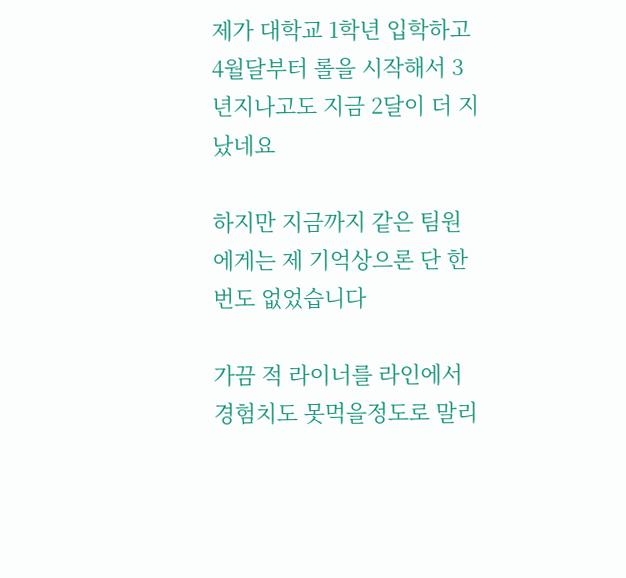제가 대학교 1학년 입학하고 4월달부터 롤을 시작해서 3년지나고도 지금 2달이 더 지났네요

하지만 지금까지 같은 팀원에게는 제 기억상으론 단 한번도 없었습니다

가끔 적 라이너를 라인에서 경험치도 못먹을정도로 말리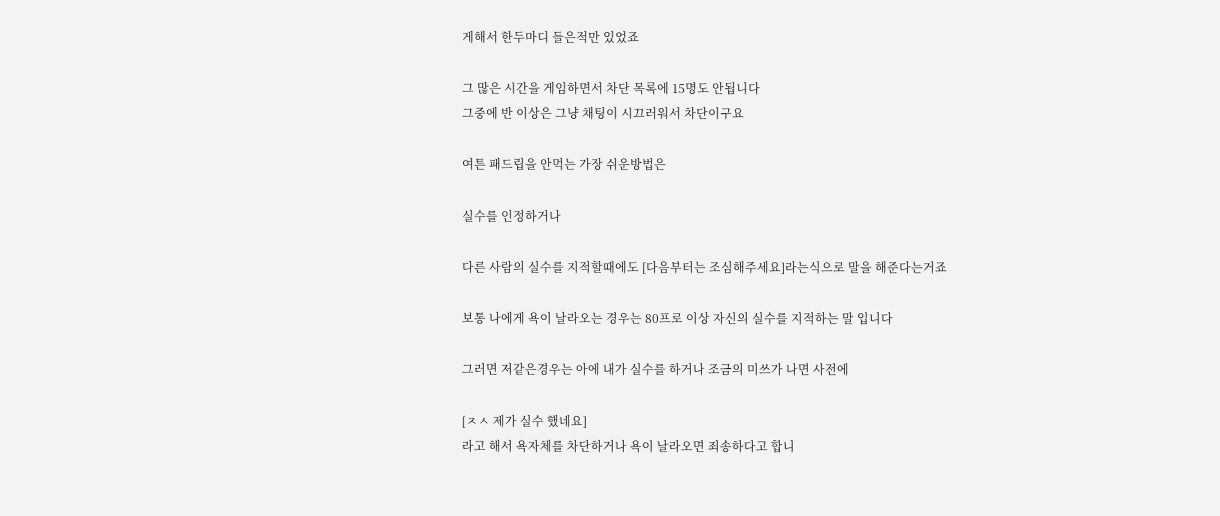게해서 한두마디 들은적만 있었죠

그 많은 시간을 게임하면서 차단 목록에 15명도 안됩니다
그중에 반 이상은 그냥 채팅이 시끄러워서 차단이구요

여튼 패드립을 안먹는 가장 쉬운방법은

실수를 인정하거나

다른 사람의 실수를 지적할때에도 [다음부터는 조심해주세요]라는식으로 말을 해준다는거죠

보통 나에게 욕이 날라오는 경우는 80프로 이상 자신의 실수를 지적하는 말 입니다

그러면 저같은경우는 아에 내가 실수를 하거나 조금의 미쓰가 나면 사전에

[ㅈㅅ 제가 실수 했네요]
라고 해서 욕자체를 차단하거나 욕이 날라오면 죄송하다고 합니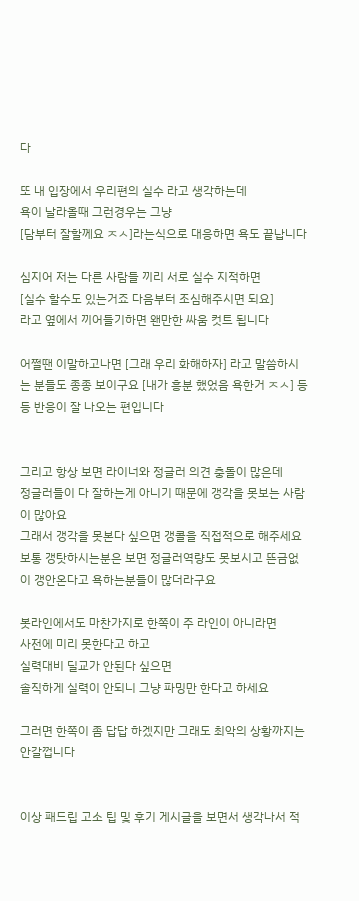다

또 내 입장에서 우리편의 실수 라고 생각하는데
욕이 날라올때 그런경우는 그냥
[담부터 잘할께요 ㅈㅅ]라는식으로 대응하면 욕도 끝납니다

심지어 저는 다른 사람들 끼리 서로 실수 지적하면
[실수 할수도 있는거죠 다음부터 조심해주시면 되요]
라고 옆에서 끼어들기하면 왠만한 싸움 컷트 됩니다

어쩔땐 이말하고나면 [그래 우리 화해하자] 라고 말씀하시는 분들도 종종 보이구요 [내가 흥분 했었음 욕한거 ㅈㅅ] 등등 반응이 잘 나오는 편입니다


그리고 항상 보면 라이너와 정글러 의견 충돌이 많은데
정글러들이 다 잘하는게 아니기 때문에 갱각을 못보는 사람이 많아요
그래서 갱각을 못본다 싶으면 갱콜을 직접적으로 해주세요
보통 갱탓하시는분은 보면 정글러역량도 못보시고 뜬금없이 갱안온다고 욕하는분들이 많더라구요

봇라인에서도 마찬가지로 한쪽이 주 라인이 아니라면
사전에 미리 못한다고 하고
실력대비 딜교가 안된다 싶으면
솔직하게 실력이 안되니 그냥 파밍만 한다고 하세요

그러면 한쪽이 좀 답답 하겠지만 그래도 최악의 상황까지는 안갈껍니다


이상 패드립 고소 팁 및 후기 게시글을 보면서 생각나서 적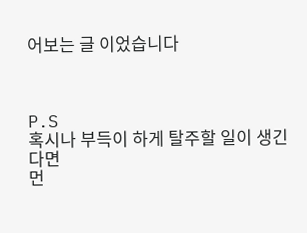어보는 글 이었습니다



P.S
혹시나 부득이 하게 탈주할 일이 생긴다면
먼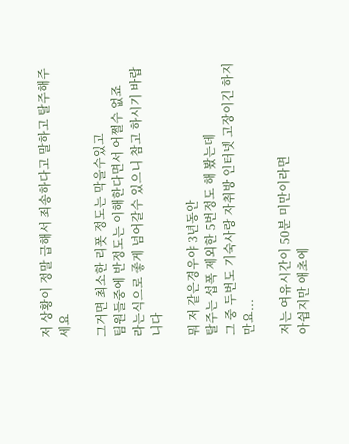저 상황이 정말 급해서 죄송하다고 말하고 탈주해주세요

그거면 최소한 리폿 정도는 막을수있고
팀원들중에 반정도는 이해한다면서 어쩔수 없죠
라는식으로 좋게 넘어갈수 있으니 참고 하시기 바랍니다

뭐 저 같은경우야 3년동안
탈주는 섭폭 제외한 5번정도 해 봤는데
그 중 두번도 기숙사랑 자취방 인터넷 고장이긴 하지만요...

저는 여유시간이 50분 미만이라면
아쉽지만 애초에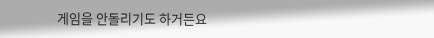게임을 안돌리기도 하거든요